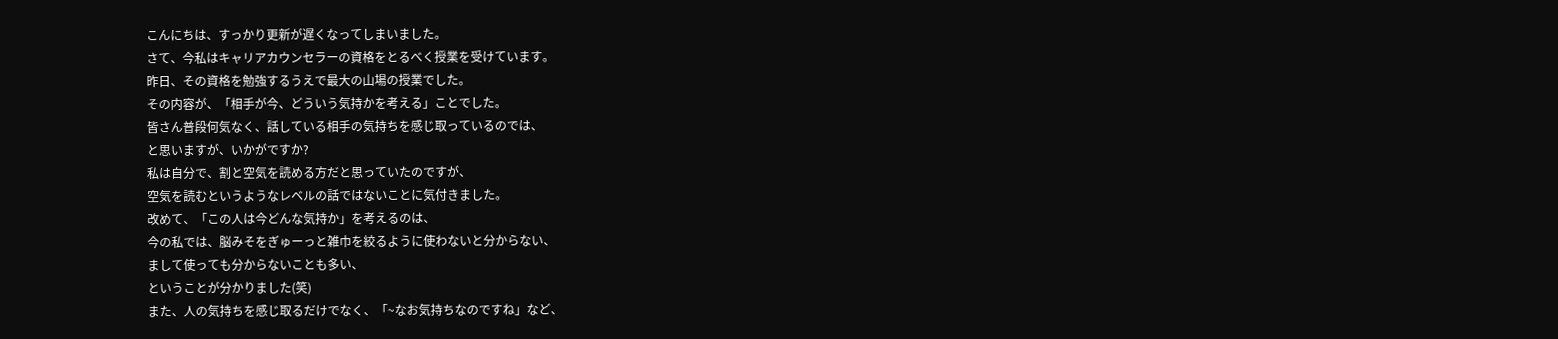こんにちは、すっかり更新が遅くなってしまいました。
さて、今私はキャリアカウンセラーの資格をとるべく授業を受けています。
昨日、その資格を勉強するうえで最大の山場の授業でした。
その内容が、「相手が今、どういう気持かを考える」ことでした。
皆さん普段何気なく、話している相手の気持ちを感じ取っているのでは、
と思いますが、いかがですか?
私は自分で、割と空気を読める方だと思っていたのですが、
空気を読むというようなレベルの話ではないことに気付きました。
改めて、「この人は今どんな気持か」を考えるのは、
今の私では、脳みそをぎゅーっと雑巾を絞るように使わないと分からない、
まして使っても分からないことも多い、
ということが分かりました(笑)
また、人の気持ちを感じ取るだけでなく、「~なお気持ちなのですね」など、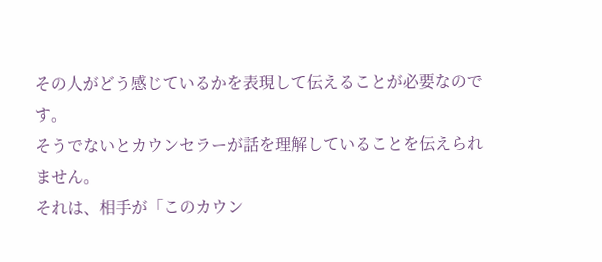その人がどう感じているかを表現して伝えることが必要なのです。
そうでないとカウンセラーが話を理解していることを伝えられません。
それは、相手が「このカウン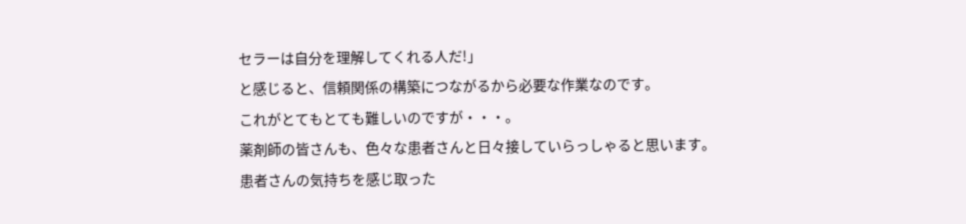セラーは自分を理解してくれる人だ!」
と感じると、信頼関係の構築につながるから必要な作業なのです。
これがとてもとても難しいのですが・・・。
薬剤師の皆さんも、色々な患者さんと日々接していらっしゃると思います。
患者さんの気持ちを感じ取った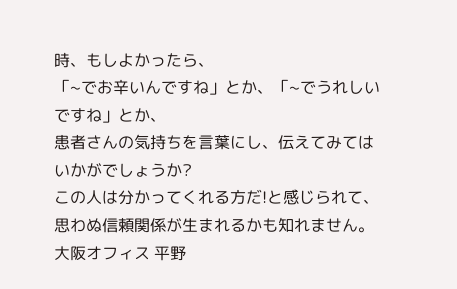時、もしよかったら、
「~でお辛いんですね」とか、「~でうれしいですね」とか、
患者さんの気持ちを言葉にし、伝えてみてはいかがでしょうか?
この人は分かってくれる方だ!と感じられて、
思わぬ信頼関係が生まれるかも知れません。
大阪オフィス 平野